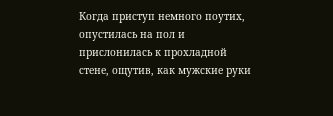Когда приступ немного поутих, опустилась на пол и прислонилась к прохладной стене, ощутив, как мужские руки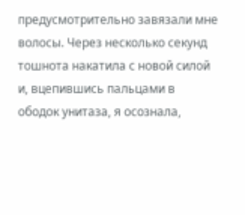предусмотрительно завязали мне волосы. Через несколько секунд тошнота накатила с новой силой и, вцепившись пальцами в ободок унитаза, я осознала,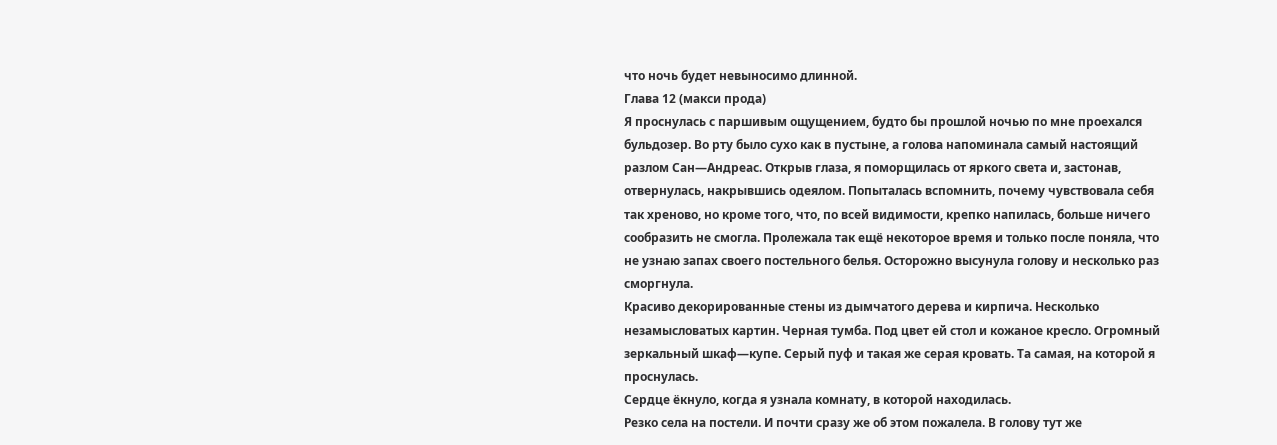что ночь будет невыносимо длинной.
Глава 12 (макси прода)
Я проснулась с паршивым ощущением, будто бы прошлой ночью по мне проехался бульдозер. Во рту было сухо как в пустыне, а голова напоминала самый настоящий разлом Сан―Андреас. Открыв глаза, я поморщилась от яркого света и, застонав, отвернулась, накрывшись одеялом. Попыталась вспомнить, почему чувствовала себя так хреново, но кроме того, что, по всей видимости, крепко напилась, больше ничего сообразить не смогла. Пролежала так ещё некоторое время и только после поняла, что не узнаю запах своего постельного белья. Осторожно высунула голову и несколько раз сморгнула.
Красиво декорированные стены из дымчатого дерева и кирпича. Несколько незамысловатых картин. Черная тумба. Под цвет ей стол и кожаное кресло. Огромный зеркальный шкаф―купе. Серый пуф и такая же серая кровать. Та самая, на которой я проснулась.
Сердце ёкнуло, когда я узнала комнату, в которой находилась.
Резко села на постели. И почти сразу же об этом пожалела. В голову тут же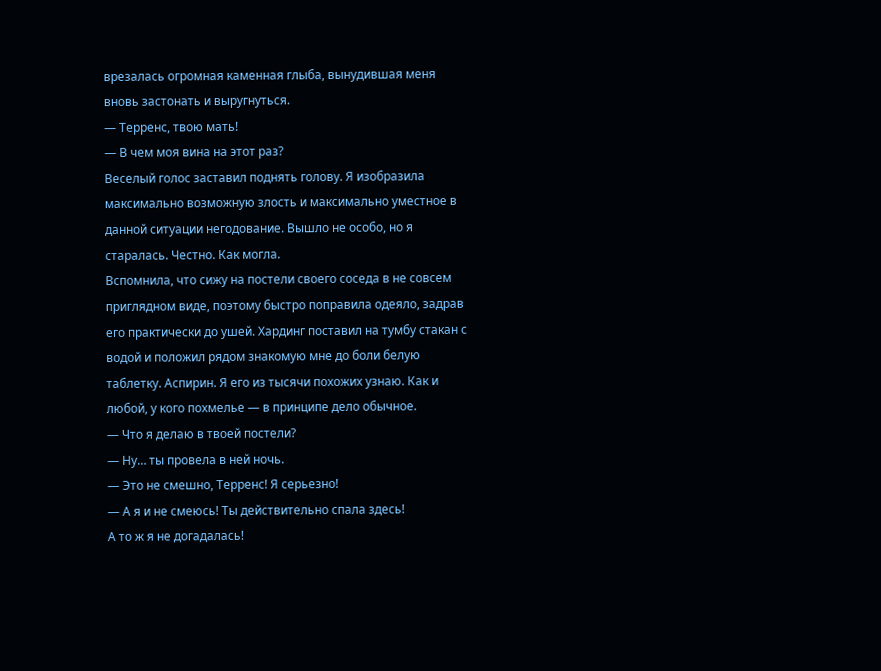врезалась огромная каменная глыба, вынудившая меня вновь застонать и выругнуться.
― Терренс, твою мать!
― В чем моя вина на этот раз?
Веселый голос заставил поднять голову. Я изобразила максимально возможную злость и максимально уместное в данной ситуации негодование. Вышло не особо, но я старалась. Честно. Как могла.
Вспомнила, что сижу на постели своего соседа в не совсем приглядном виде, поэтому быстро поправила одеяло, задрав его практически до ушей. Хардинг поставил на тумбу стакан с водой и положил рядом знакомую мне до боли белую таблетку. Аспирин. Я его из тысячи похожих узнаю. Как и любой, у кого похмелье ― в принципе дело обычное.
― Что я делаю в твоей постели?
― Ну… ты провела в ней ночь.
― Это не смешно, Терренс! Я серьезно!
― А я и не смеюсь! Ты действительно спала здесь!
А то ж я не догадалась!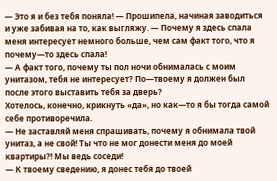― Это я и без тебя поняла! ― Прошипела, начиная заводиться и уже забивая на то, как выгляжу. ― Почему я здесь спала меня интересует немного больше, чем сам факт того, что я почему―то здесь спала!
― А факт того, почему ты пол ночи обнималась с моим унитазом, тебя не интересует? По―твоему я должен был после этого выставить тебя за дверь?
Хотелось, конечно, крикнуть «да», но как―то я бы тогда самой себе противоречила.
― Не заставляй меня спрашивать, почему я обнимала твой унитаз, а не свой! Ты что не мог донести меня до моей квартиры?! Мы ведь соседи!
― К твоему сведению, я донес тебя до твоей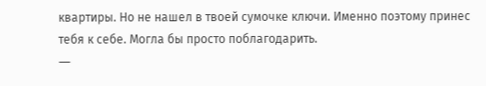квартиры. Но не нашел в твоей сумочке ключи. Именно поэтому принес тебя к себе. Могла бы просто поблагодарить.
―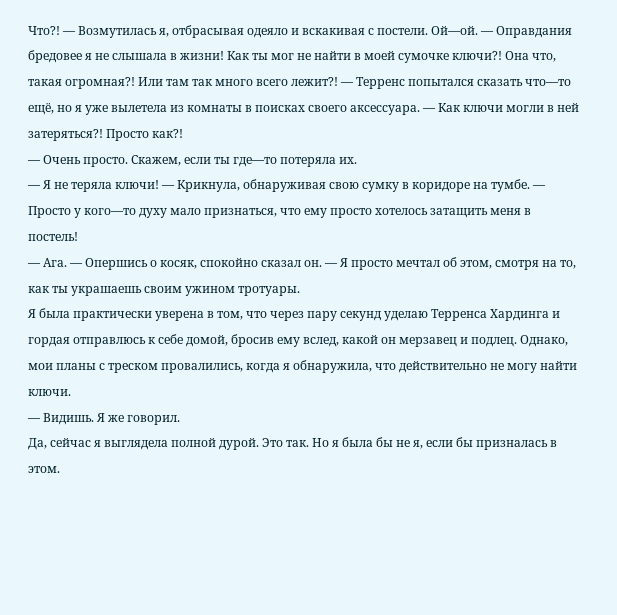Что?! ― Возмутилась я, отбрасывая одеяло и вскакивая с постели. Ой―ой. ― Оправдания бредовее я не слышала в жизни! Как ты мог не найти в моей сумочке ключи?! Она что, такая огромная?! Или там так много всего лежит?! ― Терренс попытался сказать что―то ещё, но я уже вылетела из комнаты в поисках своего аксессуара. ― Как ключи могли в ней затеряться?! Просто как?!
― Очень просто. Скажем, если ты где―то потеряла их.
― Я не теряла ключи! ― Крикнула, обнаруживая свою сумку в коридоре на тумбе. ― Просто у кого―то духу мало признаться, что ему просто хотелось затащить меня в постель!
― Ага. ― Опершись о косяк, спокойно сказал он. ― Я просто мечтал об этом, смотря на то, как ты украшаешь своим ужином тротуары.
Я была практически уверена в том, что через пару секунд уделаю Терренса Хардинга и гордая отправлюсь к себе домой, бросив ему вслед, какой он мерзавец и подлец. Однако, мои планы с треском провалились, когда я обнаружила, что действительно не могу найти ключи.
― Видишь. Я же говорил.
Да, сейчас я выглядела полной дурой. Это так. Но я была бы не я, если бы призналась в этом.